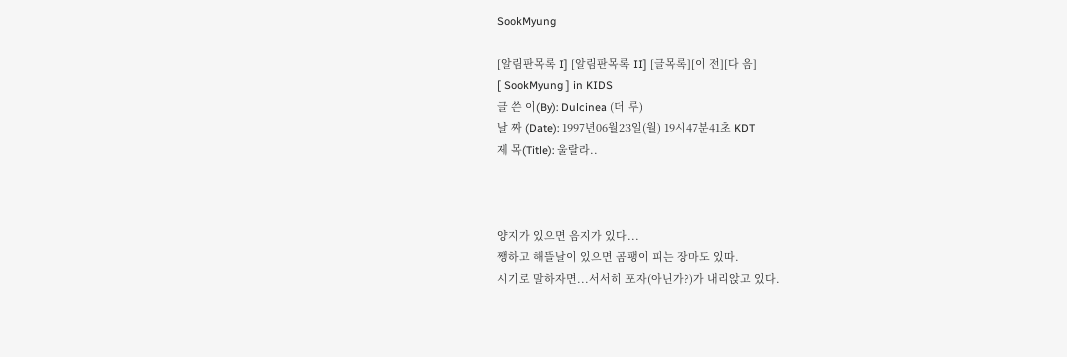SookMyung

[알림판목록 I] [알림판목록 II] [글목록][이 전][다 음]
[ SookMyung ] in KIDS
글 쓴 이(By): Dulcinea (더 루)
날 짜 (Date): 1997년06월23일(월) 19시47분41초 KDT
제 목(Title): 울랄라..



양지가 있으면 음지가 있다...
쨍하고 해뜰날이 있으면 곰팽이 피는 장마도 있따.
시기로 말하자면...서서히 포자(아닌가?)가 내리앉고 있다.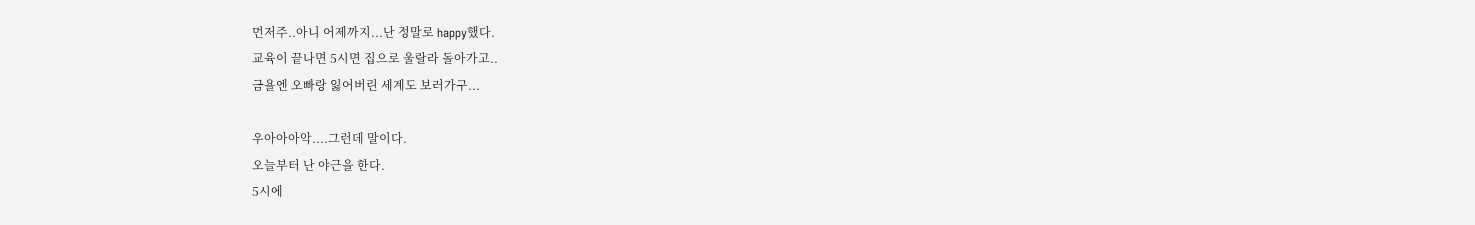먼저주..아니 어제까지...난 정말로 happy했다.
교육이 끝나면 5시면 집으로 울랄라 돌아가고..
금욜엔 오빠랑 잃어버린 세계도 보러가구...

우아아아악....그런데 말이다.
오늘부터 난 야근을 한다.
5시에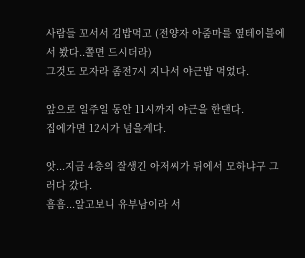사람들 꼬서서 김밥먹고 (전양자 아줌마를 옆테이블에서 봤다..쫄면 드시더라)
그것도 모자라 좀전7시 지나서 야근밥 먹었다.

앞으로 일주일 동안 11시까지 야근을 한댄다.
집에가면 12시가 넘을게다.

앗...지금 4층의 잘생긴 아저씨가 뒤에서 모하냐구 그러다 갔다.
흠흠...알고보니 유부남이라 서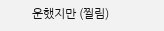운했지만 (찔림)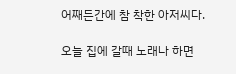어째든간에 참 착한 아저씨다.

오늘 집에 갈때 노래나 하면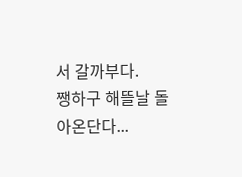서 갈까부다.
쨍하구 해뜰날 돌아온단다...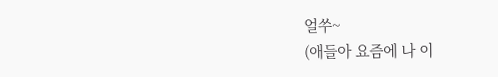얼쑤~
(애들아 요즘에 나 이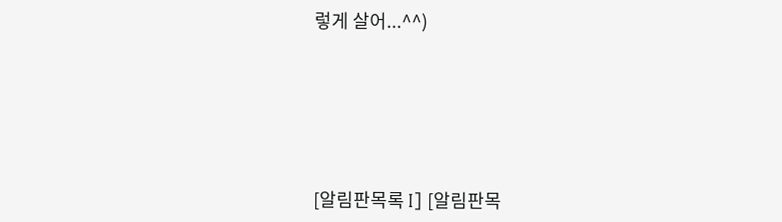렇게 살어...^^)






[알림판목록 I] [알림판목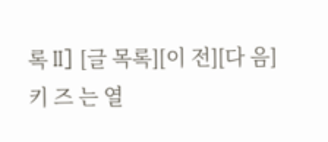록 II] [글 목록][이 전][다 음]
키 즈 는 열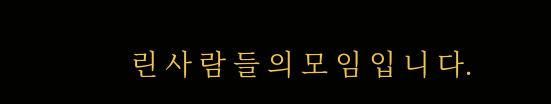린 사 람 들 의 모 임 입 니 다.